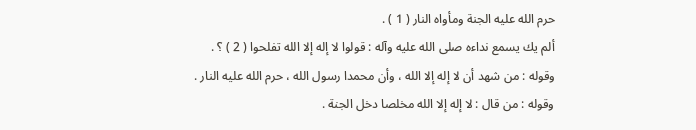حرم الله عليه الجنة ومأواه النار ( 1 ) .
ألم يك يسمع نداءه صلى الله عليه وآله : قولوا لا إله إلا الله تفلحوا ( 2 ) ؟ .
وقوله : من شهد أن لا إله إلا الله ، وأن محمدا رسول الله ، حرم الله عليه النار .
وقوله : من قال : لا إله إلا الله مخلصا دخل الجنة .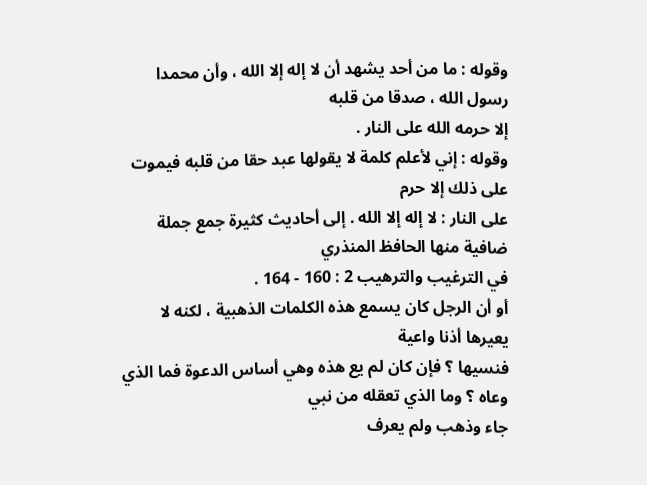وقوله : ما من أحد يشهد أن لا إله إلا الله ، وأن محمدا رسول الله ، صدقا من قلبه
إلا حرمه الله على النار .
وقوله : إني لأعلم كلمة لا يقولها عبد حقا من قلبه فيموت على ذلك إلا حرم
على النار : لا إله إلا الله . إلى أحاديث كثيرة جمع جملة ضافية منها الحافظ المنذري
في الترغيب والترهيب 2 : 160 - 164 .
أو أن الرجل كان يسمع هذه الكلمات الذهبية ، لكنه لا يعيرها أذنا واعية
فنسيها ؟ فإن كان لم يع هذه وهي أساس الدعوة فما الذي وعاه ؟ وما الذي تعقله من نبي
جاء وذهب ولم يعرف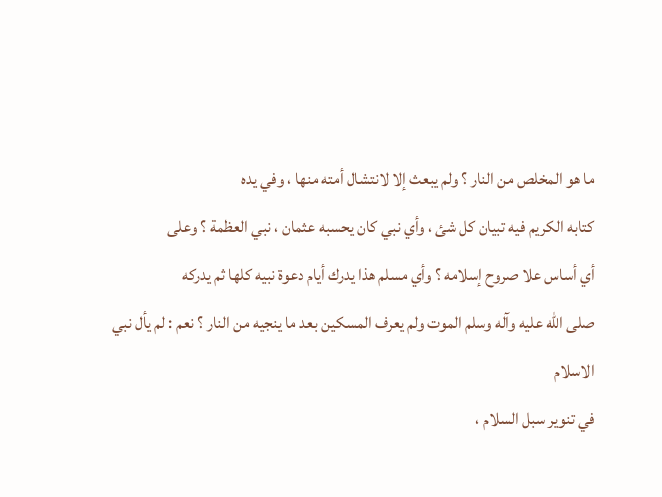ما هو المخلص من النار ؟ ولم يبعث إلا لانتشال أمته منها ، وفي يده
كتابه الكريم فيه تبيان كل شئ ، وأي نبي كان يحسبه عثمان ، نبي العظمة ؟ وعلى
أي أساس علا صروح إسلامه ؟ وأي مسلم هذا يدرك أيام دعوة نبيه كلها ثم يدركه
صلى الله عليه وآله وسلم الموت ولم يعرف المسكين بعد ما ينجيه من النار ؟ نعم : لم يأل نبي الاسلام
في تنوير سبل السلام ،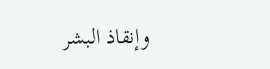وإنقاذ البشر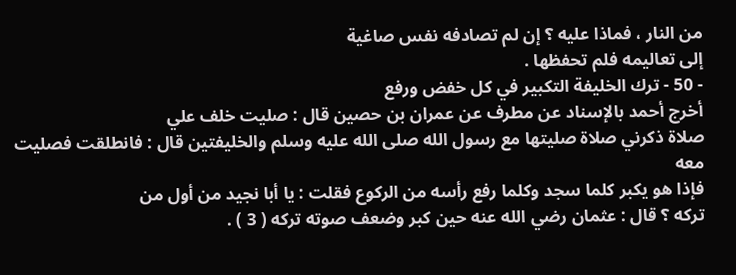من النار ، فماذا عليه ؟ إن لم تصادفه نفس صاغية
إلى تعاليمه فلم تحفظها .
- 50 - ترك الخليفة التكبير في كل خفض ورفع
أخرج أحمد بالإسناد عن مطرف عن عمران بن حصين قال : صليت خلف علي
صلاة ذكرني صلاة صليتها مع رسول الله صلى الله عليه وسلم والخليفتين قال : فانطلقت فصليت معه
فإذا هو يكبر كلما سجد وكلما رفع رأسه من الركوع فقلت : يا أبا نجيد من أول من
تركه ؟ قال : عثمان رضي الله عنه حين كبر وضعف صوته تركه ( 3 ) .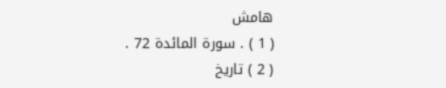هامش
( 1 ) . سورة المائدة 72 .
( 2 ) تاريخ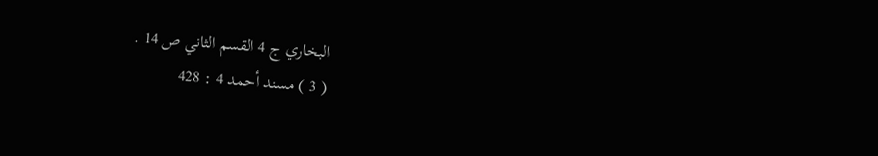البخاري ج 4 القسم الثاني ص 14 .
( 3 ) مسند أحمد 4 : 428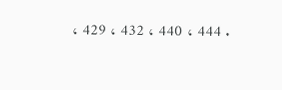، 429 ، 432 ، 440 ، 444 .